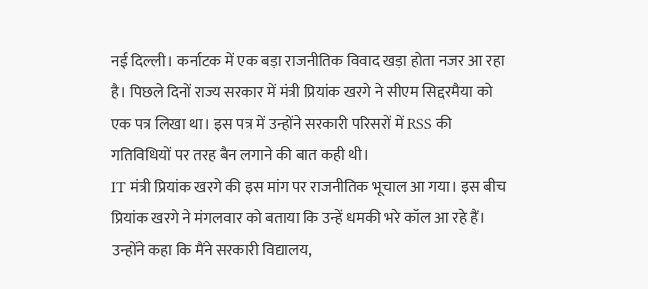नई दिल्ली। कर्नाटक में एक बड़ा राजनीतिक विवाद खड़ा होता नजर आ रहा है। पिछले दिनों राज्य सरकार में मंत्री प्रियांक खरगे ने सीएम सिद्दरमैया को एक पत्र लिखा था। इस पत्र में उन्होंने सरकारी परिसरों में RSS की गतिविधियों पर तरह बैन लगाने की बात कही थी।
IT मंत्री प्रियांक खरगे की इस मांग पर राजनीतिक भूचाल आ गया। इस बीच प्रियांक खरगे ने मंगलवार को बताया कि उन्हें धमकी भरे कॉल आ रहे हैं। उन्होंने कहा कि मैंने सरकारी विद्यालय,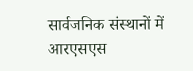सार्वजनिक संस्थानों में आरएसएस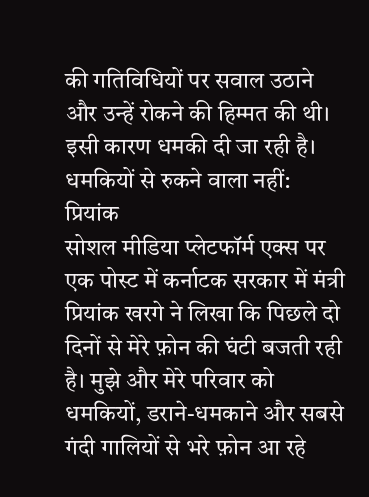की गतिविधियों पर सवाल उठाने और उन्हें रोकने की हिम्मत की थी। इसी कारण धमकी दी जा रही है।
धमकियों से रुकने वाला नहीं: प्रियांक
सोशल मीडिया प्लेटफॉर्म एक्स पर एक पोस्ट में कर्नाटक सरकार में मंत्री प्रियांक खरगे ने लिखा कि पिछले दो दिनों से मेरे फ़ोन की घंटी बजती रही है। मुझे और मेरे परिवार को धमकियों, डराने-धमकाने और सबसे गंदी गालियों से भरे फ़ोन आ रहे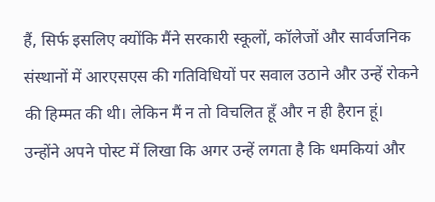हैं, सिर्फ इसलिए क्योंकि मैंने सरकारी स्कूलों, कॉलेजों और सार्वजनिक संस्थानों में आरएसएस की गतिविधियों पर सवाल उठाने और उन्हें रोकने की हिम्मत की थी। लेकिन मैं न तो विचलित हूँ और न ही हैरान हूं।
उन्होंने अपने पोस्ट में लिखा कि अगर उन्हें लगता है कि धमकियां और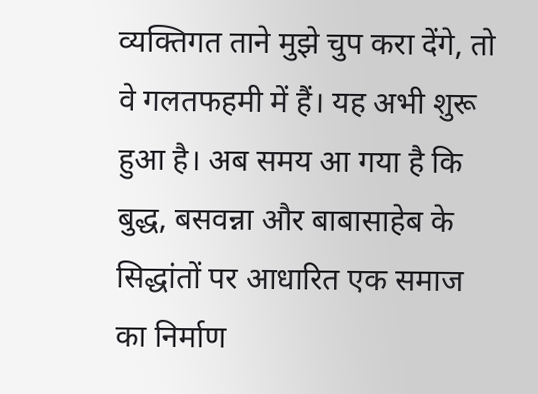व्यक्तिगत ताने मुझे चुप करा देंगे, तो वे गलतफहमी में हैं। यह अभी शुरू हुआ है। अब समय आ गया है कि बुद्ध, बसवन्ना और बाबासाहेब के सिद्धांतों पर आधारित एक समाज का निर्माण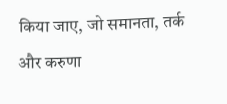किया जाए, जो समानता, तर्क और करुणा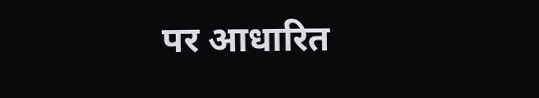पर आधारित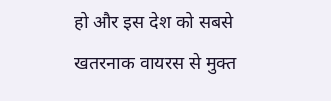हो और इस देश को सबसे खतरनाक वायरस से मुक्त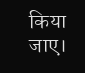किया जाए।